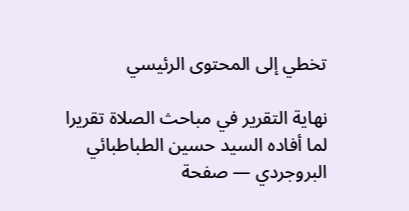تخطي إلى المحتوى الرئيسي

نهاية التقرير في مباحث الصلاة تقريرا لما أفاده السيد حسين الطباطبائي البروجردي — صفحة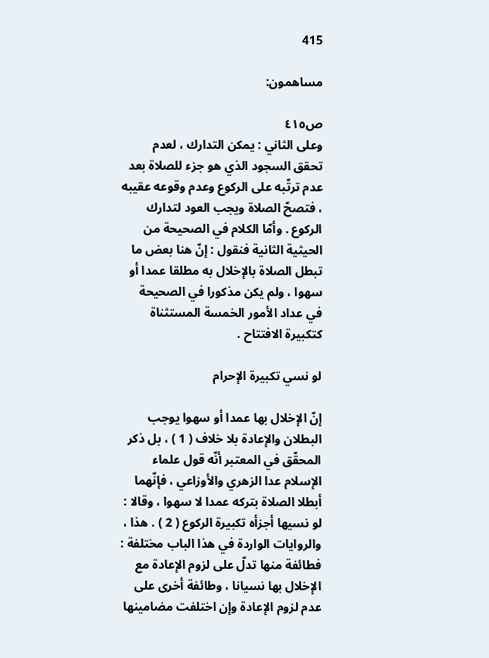415

مساهمون:

ص٤١٥
وعلى الثاني : يمكن التدارك ، لعدم تحقق السجود الذي هو جزء للصلاة بعد عدم ترتّبه على الركوع وعدم وقوعه عقيبه ، فتصحّ الصلاة ويجب العود لتدارك الركوع . وأمّا الكلام في الصحيحة من الحيثية الثانية فنقول : إنّ هنا بعض ما تبطل الصلاة بالإخلال به مطلقا عمدا أو سهوا ، ولم يكن مذكورا في الصحيحة في عداد الأمور الخمسة المستثناة كتكبيرة الافتتاح .

لو نسي تكبيرة الإحرام

إنّ الإخلال بها عمدا أو سهوا يوجب البطلان والإعادة بلا خلاف ( 1 ) ، بل ذكر المحقّق في المعتبر أنّه قول علماء الإسلام عدا الزهري والأوزاعي ، فإنّهما أبطلا الصلاة بتركه عمدا لا سهوا ، وقالا : لو نسيها أجزأه تكبيرة الركوع ( 2 ) . هذا ، والروايات الواردة في هذا الباب مختلفة : فطائفة منها تدلّ على لزوم الإعادة مع الإخلال بها نسيانا ، وطائفة أخرى على عدم لزوم الإعادة وإن اختلفت مضامينها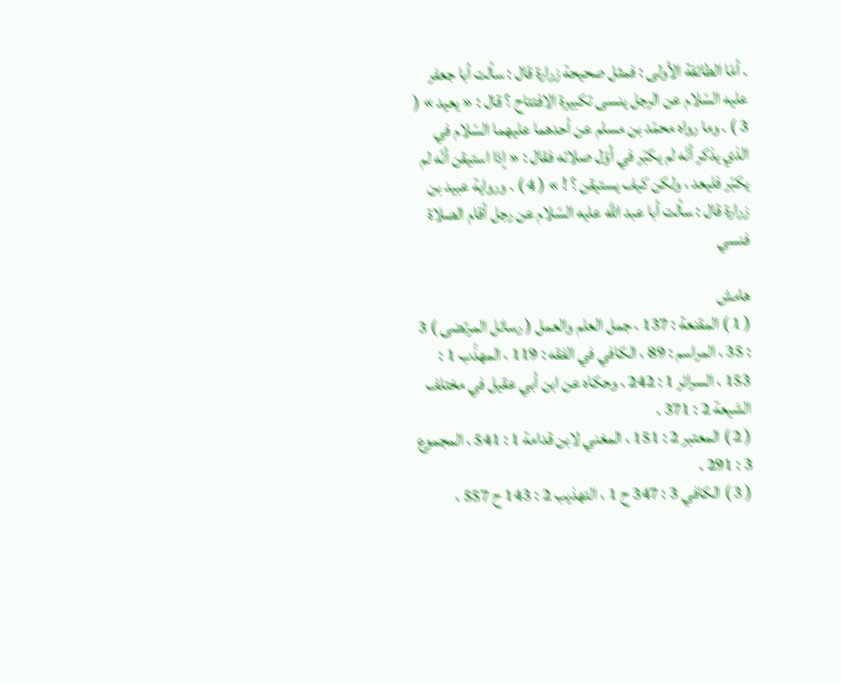. أمّا الطائفة الأولى : فمثل صحيحة زرارة قال : سألت أبا جعفر عليه السّلام عن الرجل ينسى تكبيرة الافتتاح ؟ قال : « يعيد » ( 3 ) . وما رواه محمّد بن مسلم عن أحدهما عليهما السّلام في الذي يذكر أنّه لم يكبّر في أوّل صلاته فقال : « إذا استيقن أنّه لم يكبّر فليعد ، ولكن كيف يستيقن ؟ ! » ( 4 ) . ورواية عبيد بن زرارة قال : سألت أبا عبد اللَّه عليه السّلام عن رجل أقام الصلاة فنسي

هامش
( 1 ) المقنعة : 137 ، جمل العلم والعمل ( رسائل المرتضى ) 3 : 35 ، المراسم : 89 ، الكافي في الفقه : 119 ، المهذّب 1 : 153 ، السرائر 1 : 242 ، وحكاه عن ابن أبي عقيل في مختلف الشيعة 2 : 371 .
( 2 ) المعتبر 2 : 151 ، المغني لابن قدامة 1 : 541 ، المجموع 3 : 291 .
( 3 ) الكافي 3 : 347 ح 1 ، التهذيب 2 : 143 ح 557 ،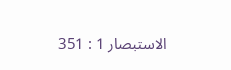الاستبصار 1 : 351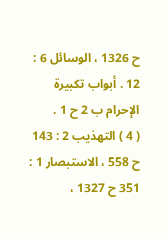ح 1326 ، الوسائل 6 : 12 . أبواب تكبيرة الإحرام ب 2 ح 1 .
( 4 ) التهذيب 2 : 143 ح 558 ، الاستبصار 1 : 351 ح 1327 ،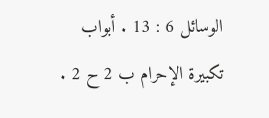الوسائل 6 : 13 . أبواب تكبيرة الإحرام ب 2 ح 2 .